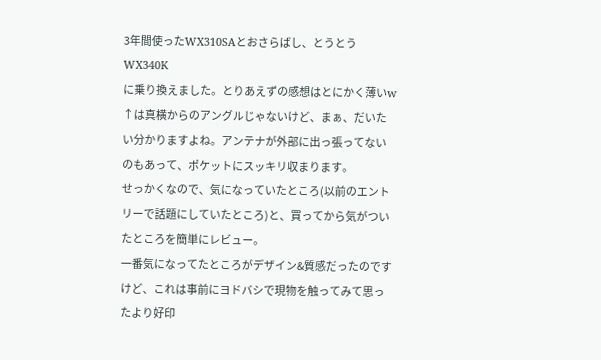3年間使ったWX310SAとおさらばし、とうとうWX340K
に乗り換えました。とりあえずの感想はとにかく薄いw
↑は真横からのアングルじゃないけど、まぁ、だいたい分かりますよね。アンテナが外部に出っ張ってないのもあって、ポケットにスッキリ収まります。
せっかくなので、気になっていたところ(以前のエントリーで話題にしていたところ)と、買ってから気がついたところを簡単にレビュー。
一番気になってたところがデザイン&質感だったのですけど、これは事前にヨドバシで現物を触ってみて思ったより好印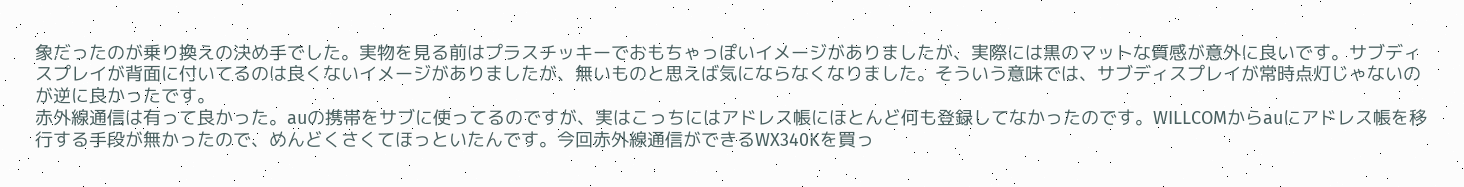象だったのが乗り換えの決め手でした。実物を見る前はプラスチッキーでおもちゃっぽいイメージがありましたが、実際には黒のマットな質感が意外に良いです。サブディスプレイが背面に付いてるのは良くないイメージがありましたが、無いものと思えば気にならなくなりました。そういう意味では、サブディスプレイが常時点灯じゃないのが逆に良かったです。
赤外線通信は有って良かった。auの携帯をサブに使ってるのですが、実はこっちにはアドレス帳にほとんど何も登録してなかったのです。WILLCOMからauにアドレス帳を移行する手段が無かったので、めんどくさくてほっといたんです。今回赤外線通信ができるWX340Kを買っ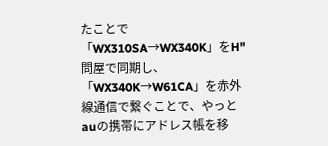たことで「WX310SA→WX340K」をH"問屋で同期し、「WX340K→W61CA」を赤外線通信で繋ぐことで、やっとauの携帯にアドレス帳を移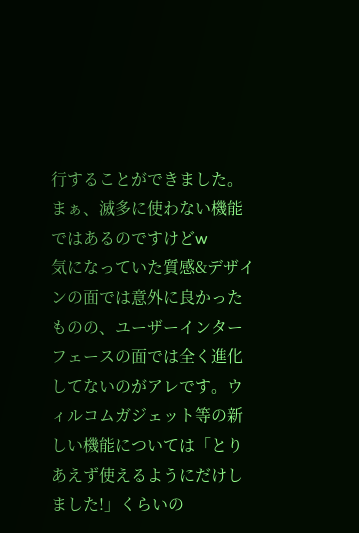行することができました。まぁ、滅多に使わない機能ではあるのですけどw
気になっていた質感&デザインの面では意外に良かったものの、ユーザーインターフェースの面では全く進化してないのがアレです。ウィルコムガジェット等の新しい機能については「とりあえず使えるようにだけしました!」くらいの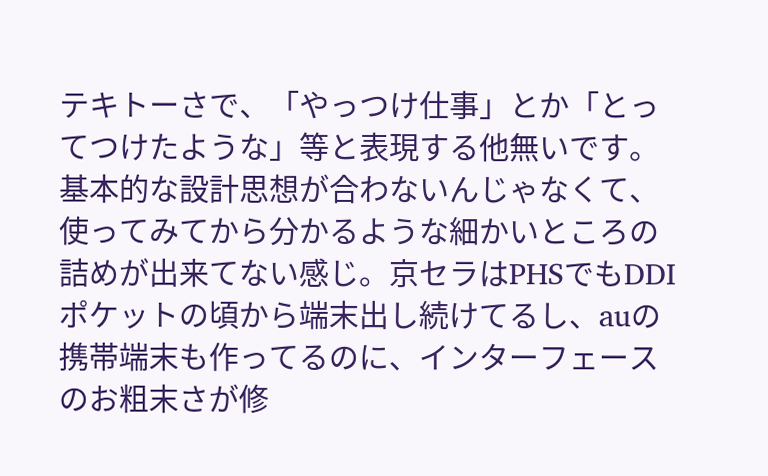テキトーさで、「やっつけ仕事」とか「とってつけたような」等と表現する他無いです。基本的な設計思想が合わないんじゃなくて、使ってみてから分かるような細かいところの詰めが出来てない感じ。京セラはPHSでもDDIポケットの頃から端末出し続けてるし、auの携帯端末も作ってるのに、インターフェースのお粗末さが修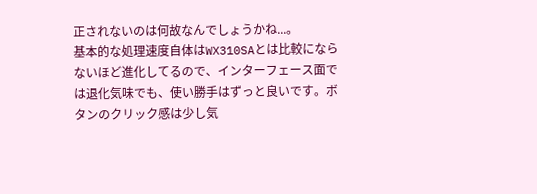正されないのは何故なんでしょうかね...。
基本的な処理速度自体はWX310SAとは比較にならないほど進化してるので、インターフェース面では退化気味でも、使い勝手はずっと良いです。ボタンのクリック感は少し気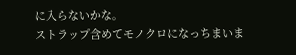に入らないかな。
ストラップ含めてモノクロになっちまいま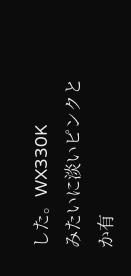した。WX330K
みたいに淡いピンクとか有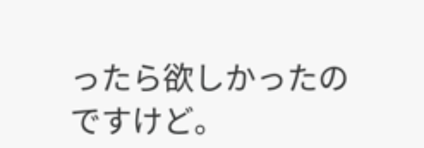ったら欲しかったのですけど。